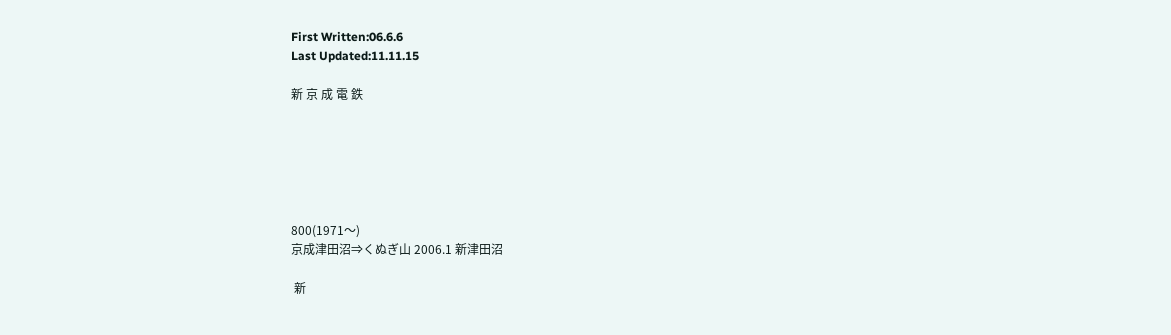First Written:06.6.6
Last Updated:11.11.15

新 京 成 電 鉄






800(1971〜)
京成津田沼⇒くぬぎ山 2006.1 新津田沼

 新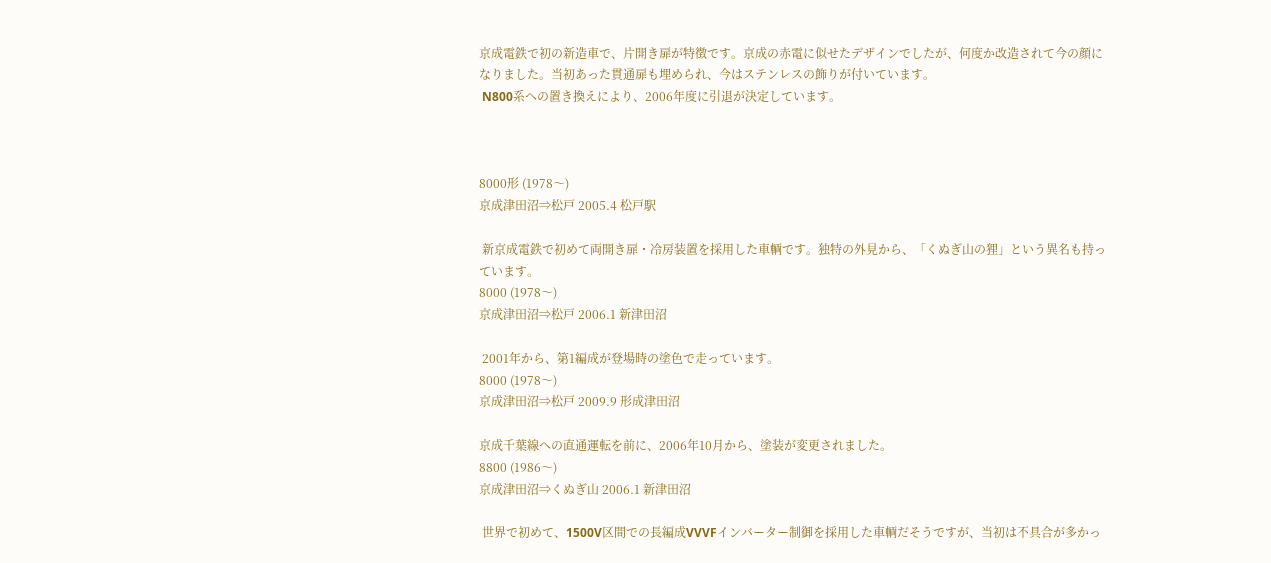京成電鉄で初の新造車で、片開き扉が特徴です。京成の赤電に似せたデザインでしたが、何度か改造されて今の顔になりました。当初あった貫通扉も埋められ、今はステンレスの飾りが付いています。
 N800系への置き換えにより、2006年度に引退が決定しています。



8000形 (1978〜)
京成津田沼⇒松戸 2005.4 松戸駅

 新京成電鉄で初めて両開き扉・冷房装置を採用した車輌です。独特の外見から、「くぬぎ山の狸」という異名も持っています。
8000 (1978〜)
京成津田沼⇒松戸 2006.1 新津田沼

 2001年から、第1編成が登場時の塗色で走っています。
8000 (1978〜)
京成津田沼⇒松戸 2009.9 形成津田沼

京成千葉線への直通運転を前に、2006年10月から、塗装が変更されました。
8800 (1986〜)
京成津田沼⇒くぬぎ山 2006.1 新津田沼

 世界で初めて、1500V区間での長編成VVVFインバーター制御を採用した車輌だそうですが、当初は不具合が多かっ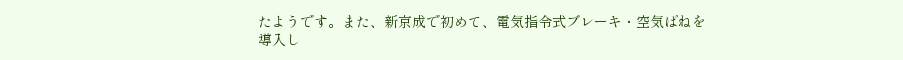たようです。また、新京成で初めて、電気指令式ブレーキ・空気ばねを導入し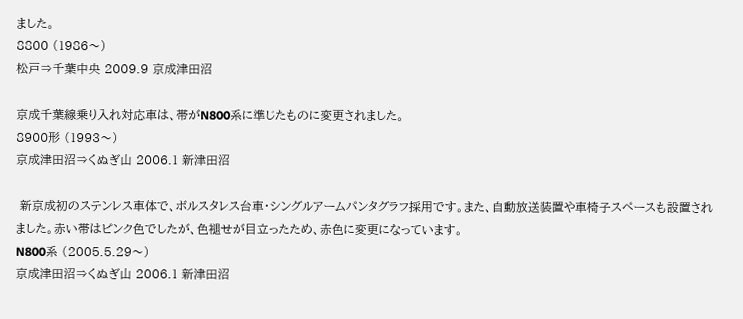ました。
8800 (1986〜)
松戸⇒千葉中央 2009.9 京成津田沼

京成千葉線乗り入れ対応車は、帯がN800系に準じたものに変更されました。
8900形 (1993〜)
京成津田沼⇒くぬぎ山 2006.1 新津田沼

 新京成初のステンレス車体で、ボルスタレス台車・シングルアームパンタグラフ採用です。また、自動放送装置や車椅子スペースも設置されました。赤い帯はピンク色でしたが、色褪せが目立ったため、赤色に変更になっています。
N800系 (2005.5.29〜)
京成津田沼⇒くぬぎ山 2006.1 新津田沼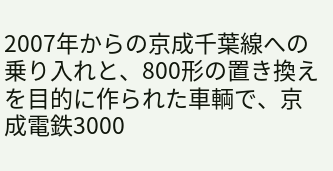2007年からの京成千葉線への乗り入れと、800形の置き換えを目的に作られた車輌で、京成電鉄3000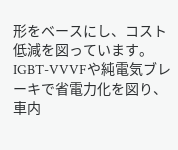形をベースにし、コスト低減を図っています。IGBT-VVVFや純電気ブレーキで省電力化を図り、車内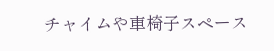チャイムや車椅子スペース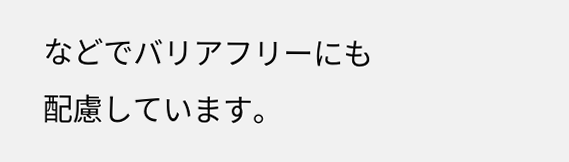などでバリアフリーにも配慮しています。